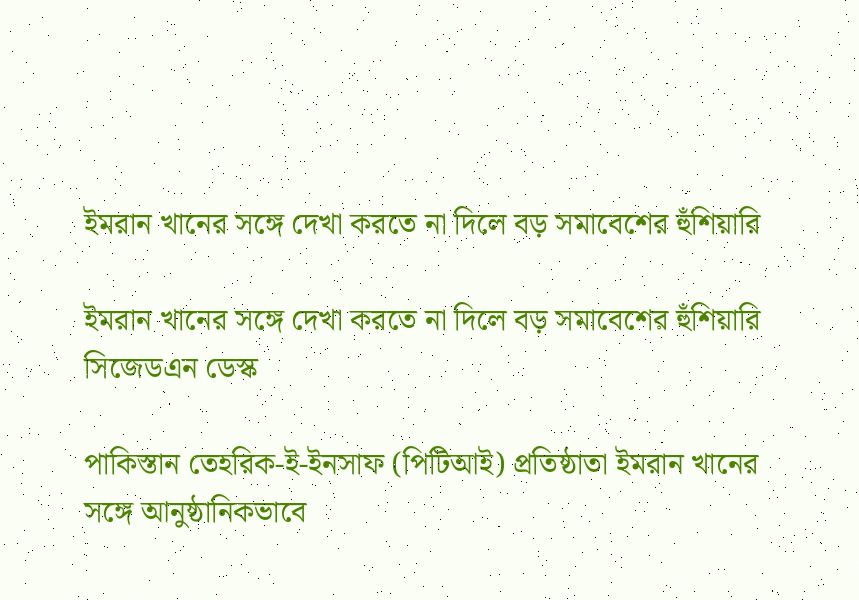ইমরান খানের সঙ্গে দেখা করতে না দিলে বড় সমাবেশের হুঁশিয়ারি

ইমরান খানের সঙ্গে দেখা করতে না দিলে বড় সমাবেশের হুঁশিয়ারি
সিজেডএন ডেস্ক

পাকিস্তান তেহরিক-ই-ইনসাফ (পিটিআই) প্রতিষ্ঠাতা ইমরান খানের সঙ্গে আনুষ্ঠানিকভাবে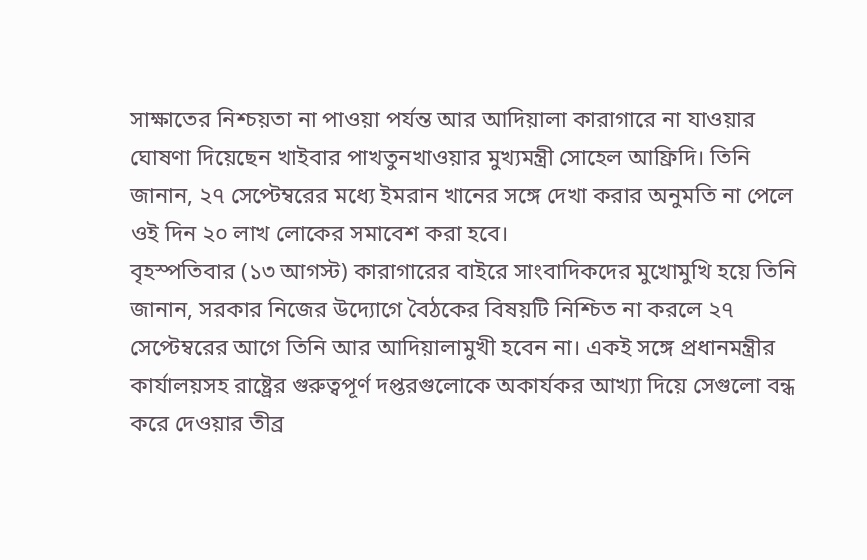সাক্ষাতের নিশ্চয়তা না পাওয়া পর্যন্ত আর আদিয়ালা কারাগারে না যাওয়ার ঘোষণা দিয়েছেন খাইবার পাখতুনখাওয়ার মুখ্যমন্ত্রী সোহেল আফ্রিদি। তিনি জানান, ২৭ সেপ্টেম্বরের মধ্যে ইমরান খানের সঙ্গে দেখা করার অনুমতি না পেলে ওই দিন ২০ লাখ লোকের সমাবেশ করা হবে।
বৃহস্পতিবার (১৩ আগস্ট) কারাগারের বাইরে সাংবাদিকদের মুখোমুখি হয়ে তিনি জানান, সরকার নিজের উদ্যোগে বৈঠকের বিষয়টি নিশ্চিত না করলে ২৭ সেপ্টেম্বরের আগে তিনি আর আদিয়ালামুখী হবেন না। একই সঙ্গে প্রধানমন্ত্রীর কার্যালয়সহ রাষ্ট্রের গুরুত্বপূর্ণ দপ্তরগুলোকে অকার্যকর আখ্যা দিয়ে সেগুলো বন্ধ করে দেওয়ার তীব্র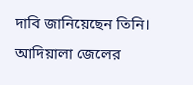দাবি জানিয়েছেন তিনি।
আদিয়ালা জেলের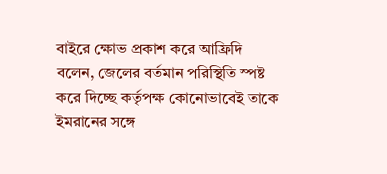বাইরে ক্ষোভ প্রকাশ করে আফ্রিদি বলেন, জেলের বর্তমান পরিস্থিতি স্পষ্ট করে দিচ্ছে কর্তৃপক্ষ কোনোভাবেই তাকে ইমরানের সঙ্গে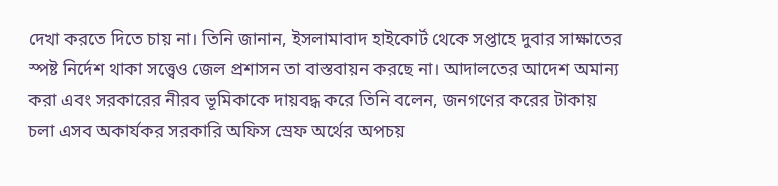দেখা করতে দিতে চায় না। তিনি জানান, ইসলামাবাদ হাইকোর্ট থেকে সপ্তাহে দুবার সাক্ষাতের স্পষ্ট নির্দেশ থাকা সত্ত্বেও জেল প্রশাসন তা বাস্তবায়ন করছে না। আদালতের আদেশ অমান্য করা এবং সরকারের নীরব ভূমিকাকে দায়বদ্ধ করে তিনি বলেন, জনগণের করের টাকায় চলা এসব অকার্যকর সরকারি অফিস স্রেফ অর্থের অপচয়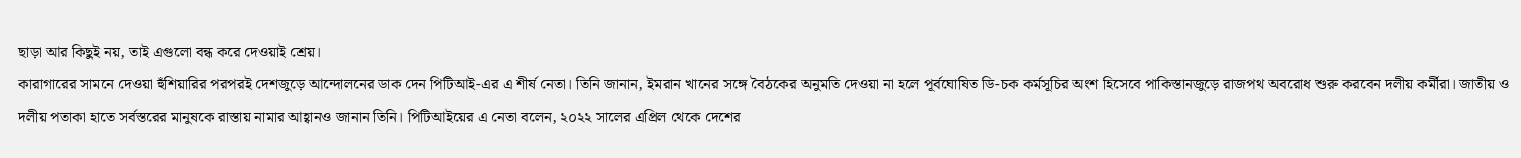ছাড়া আর কিছুই নয়, তাই এগুলো বন্ধ করে দেওয়াই শ্রেয়।
কারাগারের সামনে দেওয়া হুঁশিয়ারির পরপরই দেশজুড়ে আন্দোলনের ডাক দেন পিটিআই-এর এ শীর্ষ নেতা। তিনি জানান, ইমরান খানের সঙ্গে বৈঠকের অনুমতি দেওয়া না হলে পূর্বঘোষিত ডি-চক কর্মসূচির অংশ হিসেবে পাকিস্তানজুড়ে রাজপথ অবরোধ শুরু করবেন দলীয় কর্মীরা। জাতীয় ও দলীয় পতাকা হাতে সর্বস্তরের মানুষকে রাস্তায় নামার আহ্বানও জানান তিনি। পিটিআইয়ের এ নেতা বলেন, ২০২২ সালের এপ্রিল থেকে দেশের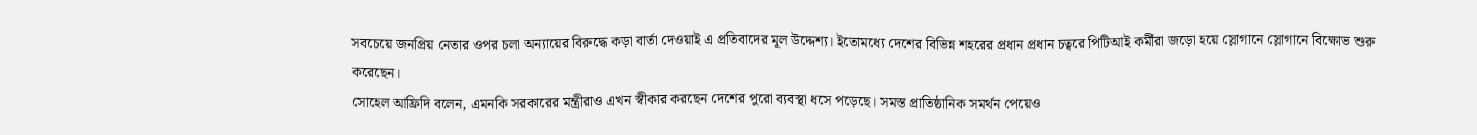সবচেয়ে জনপ্রিয় নেতার ওপর চলা অন্যায়ের বিরুদ্ধে কড়া বার্তা দেওয়াই এ প্রতিবাদের মূল উদ্দেশ্য। ইতোমধ্যে দেশের বিভিন্ন শহরের প্রধান প্রধান চত্বরে পিটিআই কর্মীরা জড়ো হয়ে স্লোগানে স্লোগানে বিক্ষোভ শুরু করেছেন।
সোহেল আফ্রিদি বলেন, এমনকি সরকারের মন্ত্রীরাও এখন স্বীকার করছেন দেশের পুরো ব্যবস্থা ধসে পড়েছে। সমস্ত প্রাতিষ্ঠানিক সমর্থন পেয়েও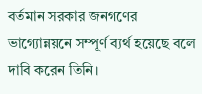বর্তমান সরকার জনগণের ভাগ্যোন্নয়নে সম্পূর্ণ ব্যর্থ হয়েছে বলে দাবি করেন তিনি।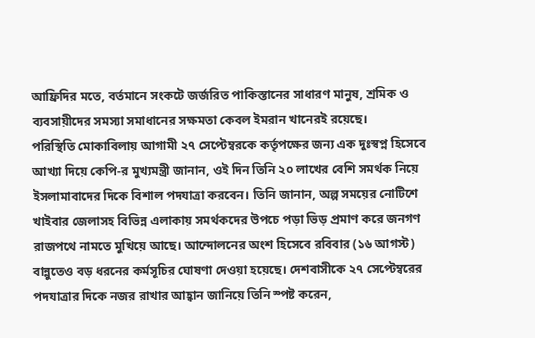আফ্রিদির মতে, বর্তমানে সংকটে জর্জরিত পাকিস্তানের সাধারণ মানুষ, শ্রমিক ও ব্যবসায়ীদের সমস্যা সমাধানের সক্ষমতা কেবল ইমরান খানেরই রয়েছে।
পরিস্থিতি মোকাবিলায় আগামী ২৭ সেপ্টেম্বরকে কর্তৃপক্ষের জন্য এক দুঃস্বপ্ন হিসেবে আখ্যা দিয়ে কেপি-র মুখ্যমন্ত্রী জানান, ওই দিন তিনি ২০ লাখের বেশি সমর্থক নিয়ে ইসলামাবাদের দিকে বিশাল পদযাত্রা করবেন। তিনি জানান, অল্প সময়ের নোটিশে খাইবার জেলাসহ বিভিন্ন এলাকায় সমর্থকদের উপচে পড়া ভিড় প্রমাণ করে জনগণ রাজপথে নামতে মুখিয়ে আছে। আন্দোলনের অংশ হিসেবে রবিবার (১৬ আগস্ট) বান্নুতেও বড় ধরনের কর্মসূচির ঘোষণা দেওয়া হয়েছে। দেশবাসীকে ২৭ সেপ্টেম্বরের পদযাত্রার দিকে নজর রাখার আহ্বান জানিয়ে তিনি স্পষ্ট করেন,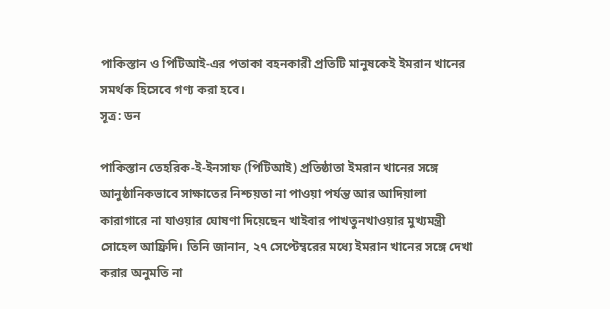পাকিস্তান ও পিটিআই-এর পতাকা বহনকারী প্রতিটি মানুষকেই ইমরান খানের সমর্থক হিসেবে গণ্য করা হবে।
সূত্র: ডন

পাকিস্তান তেহরিক-ই-ইনসাফ (পিটিআই) প্রতিষ্ঠাতা ইমরান খানের সঙ্গে আনুষ্ঠানিকভাবে সাক্ষাতের নিশ্চয়তা না পাওয়া পর্যন্ত আর আদিয়ালা কারাগারে না যাওয়ার ঘোষণা দিয়েছেন খাইবার পাখতুনখাওয়ার মুখ্যমন্ত্রী সোহেল আফ্রিদি। তিনি জানান, ২৭ সেপ্টেম্বরের মধ্যে ইমরান খানের সঙ্গে দেখা করার অনুমতি না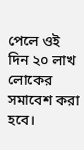পেলে ওই দিন ২০ লাখ লোকের সমাবেশ করা হবে।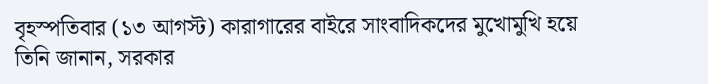বৃহস্পতিবার (১৩ আগস্ট) কারাগারের বাইরে সাংবাদিকদের মুখোমুখি হয়ে তিনি জানান, সরকার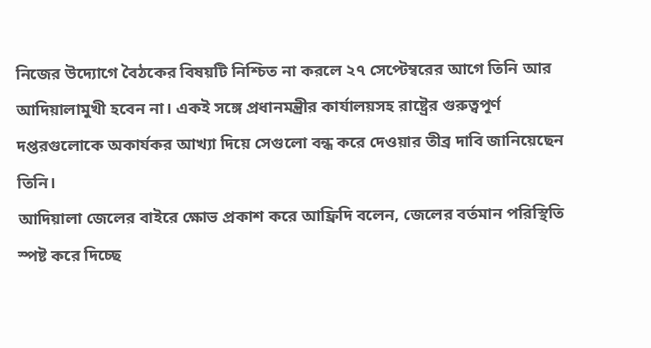নিজের উদ্যোগে বৈঠকের বিষয়টি নিশ্চিত না করলে ২৭ সেপ্টেম্বরের আগে তিনি আর আদিয়ালামুখী হবেন না। একই সঙ্গে প্রধানমন্ত্রীর কার্যালয়সহ রাষ্ট্রের গুরুত্বপূর্ণ দপ্তরগুলোকে অকার্যকর আখ্যা দিয়ে সেগুলো বন্ধ করে দেওয়ার তীব্র দাবি জানিয়েছেন তিনি।
আদিয়ালা জেলের বাইরে ক্ষোভ প্রকাশ করে আফ্রিদি বলেন, জেলের বর্তমান পরিস্থিতি স্পষ্ট করে দিচ্ছে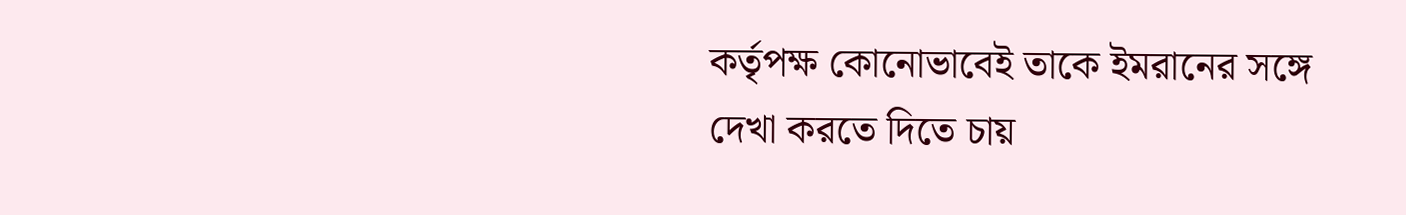কর্তৃপক্ষ কোনোভাবেই তাকে ইমরানের সঙ্গে দেখা করতে দিতে চায়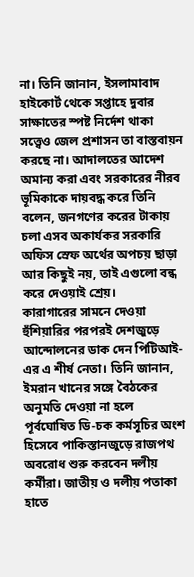না। তিনি জানান, ইসলামাবাদ হাইকোর্ট থেকে সপ্তাহে দুবার সাক্ষাতের স্পষ্ট নির্দেশ থাকা সত্ত্বেও জেল প্রশাসন তা বাস্তবায়ন করছে না। আদালতের আদেশ অমান্য করা এবং সরকারের নীরব ভূমিকাকে দায়বদ্ধ করে তিনি বলেন, জনগণের করের টাকায় চলা এসব অকার্যকর সরকারি অফিস স্রেফ অর্থের অপচয় ছাড়া আর কিছুই নয়, তাই এগুলো বন্ধ করে দেওয়াই শ্রেয়।
কারাগারের সামনে দেওয়া হুঁশিয়ারির পরপরই দেশজুড়ে আন্দোলনের ডাক দেন পিটিআই-এর এ শীর্ষ নেতা। তিনি জানান, ইমরান খানের সঙ্গে বৈঠকের অনুমতি দেওয়া না হলে পূর্বঘোষিত ডি-চক কর্মসূচির অংশ হিসেবে পাকিস্তানজুড়ে রাজপথ অবরোধ শুরু করবেন দলীয় কর্মীরা। জাতীয় ও দলীয় পতাকা হাতে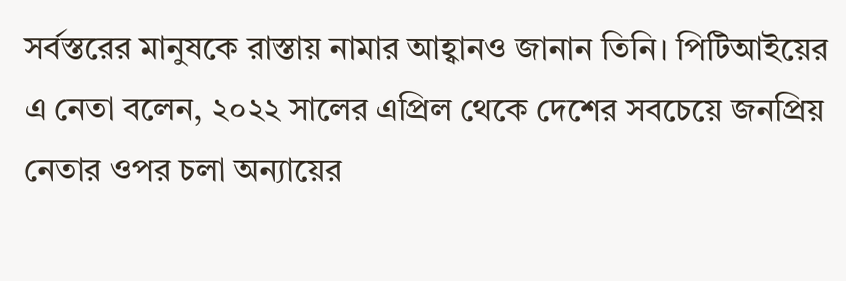সর্বস্তরের মানুষকে রাস্তায় নামার আহ্বানও জানান তিনি। পিটিআইয়ের এ নেতা বলেন, ২০২২ সালের এপ্রিল থেকে দেশের সবচেয়ে জনপ্রিয় নেতার ওপর চলা অন্যায়ের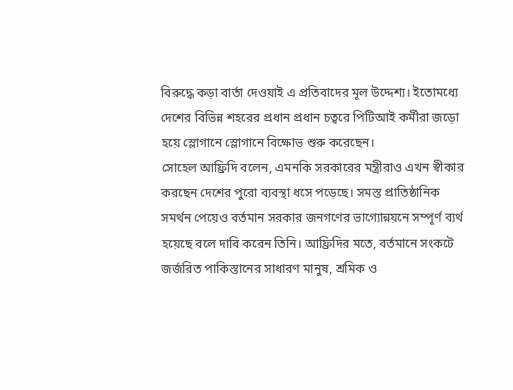বিরুদ্ধে কড়া বার্তা দেওয়াই এ প্রতিবাদের মূল উদ্দেশ্য। ইতোমধ্যে দেশের বিভিন্ন শহরের প্রধান প্রধান চত্বরে পিটিআই কর্মীরা জড়ো হয়ে স্লোগানে স্লোগানে বিক্ষোভ শুরু করেছেন।
সোহেল আফ্রিদি বলেন, এমনকি সরকারের মন্ত্রীরাও এখন স্বীকার করছেন দেশের পুরো ব্যবস্থা ধসে পড়েছে। সমস্ত প্রাতিষ্ঠানিক সমর্থন পেয়েও বর্তমান সরকার জনগণের ভাগ্যোন্নয়নে সম্পূর্ণ ব্যর্থ হয়েছে বলে দাবি করেন তিনি। আফ্রিদির মতে, বর্তমানে সংকটে জর্জরিত পাকিস্তানের সাধারণ মানুষ, শ্রমিক ও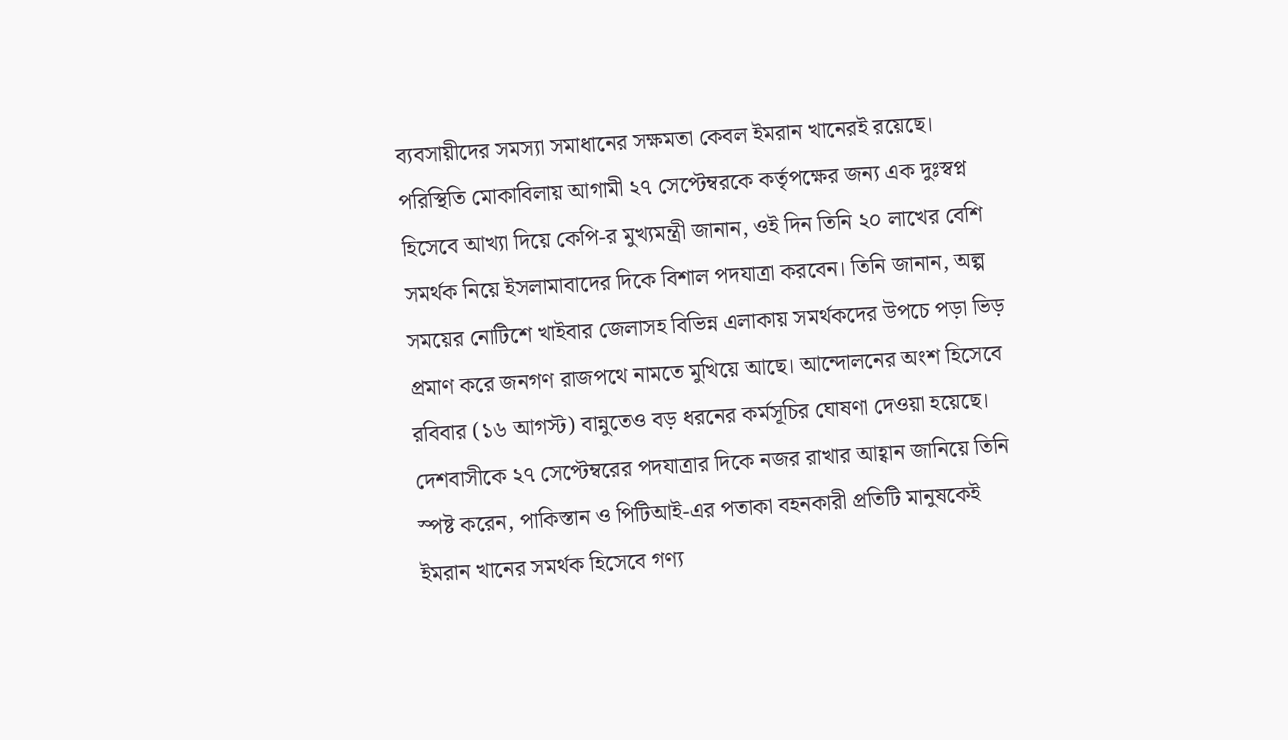ব্যবসায়ীদের সমস্যা সমাধানের সক্ষমতা কেবল ইমরান খানেরই রয়েছে।
পরিস্থিতি মোকাবিলায় আগামী ২৭ সেপ্টেম্বরকে কর্তৃপক্ষের জন্য এক দুঃস্বপ্ন হিসেবে আখ্যা দিয়ে কেপি-র মুখ্যমন্ত্রী জানান, ওই দিন তিনি ২০ লাখের বেশি সমর্থক নিয়ে ইসলামাবাদের দিকে বিশাল পদযাত্রা করবেন। তিনি জানান, অল্প সময়ের নোটিশে খাইবার জেলাসহ বিভিন্ন এলাকায় সমর্থকদের উপচে পড়া ভিড় প্রমাণ করে জনগণ রাজপথে নামতে মুখিয়ে আছে। আন্দোলনের অংশ হিসেবে রবিবার (১৬ আগস্ট) বান্নুতেও বড় ধরনের কর্মসূচির ঘোষণা দেওয়া হয়েছে। দেশবাসীকে ২৭ সেপ্টেম্বরের পদযাত্রার দিকে নজর রাখার আহ্বান জানিয়ে তিনি স্পষ্ট করেন, পাকিস্তান ও পিটিআই-এর পতাকা বহনকারী প্রতিটি মানুষকেই ইমরান খানের সমর্থক হিসেবে গণ্য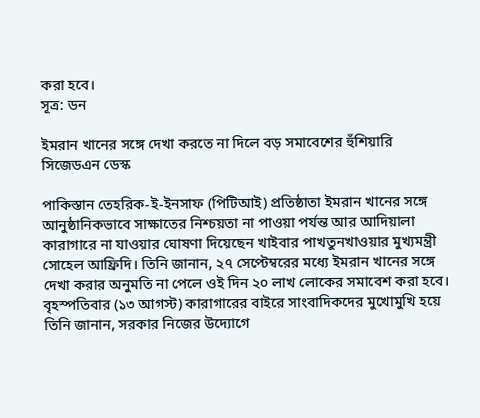করা হবে।
সূত্র: ডন

ইমরান খানের সঙ্গে দেখা করতে না দিলে বড় সমাবেশের হুঁশিয়ারি
সিজেডএন ডেস্ক

পাকিস্তান তেহরিক-ই-ইনসাফ (পিটিআই) প্রতিষ্ঠাতা ইমরান খানের সঙ্গে আনুষ্ঠানিকভাবে সাক্ষাতের নিশ্চয়তা না পাওয়া পর্যন্ত আর আদিয়ালা কারাগারে না যাওয়ার ঘোষণা দিয়েছেন খাইবার পাখতুনখাওয়ার মুখ্যমন্ত্রী সোহেল আফ্রিদি। তিনি জানান, ২৭ সেপ্টেম্বরের মধ্যে ইমরান খানের সঙ্গে দেখা করার অনুমতি না পেলে ওই দিন ২০ লাখ লোকের সমাবেশ করা হবে।
বৃহস্পতিবার (১৩ আগস্ট) কারাগারের বাইরে সাংবাদিকদের মুখোমুখি হয়ে তিনি জানান, সরকার নিজের উদ্যোগে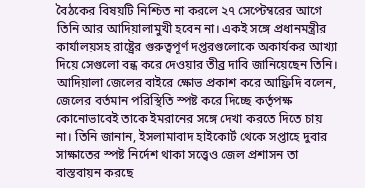বৈঠকের বিষয়টি নিশ্চিত না করলে ২৭ সেপ্টেম্বরের আগে তিনি আর আদিয়ালামুখী হবেন না। একই সঙ্গে প্রধানমন্ত্রীর কার্যালয়সহ রাষ্ট্রের গুরুত্বপূর্ণ দপ্তরগুলোকে অকার্যকর আখ্যা দিয়ে সেগুলো বন্ধ করে দেওয়ার তীব্র দাবি জানিয়েছেন তিনি।
আদিয়ালা জেলের বাইরে ক্ষোভ প্রকাশ করে আফ্রিদি বলেন, জেলের বর্তমান পরিস্থিতি স্পষ্ট করে দিচ্ছে কর্তৃপক্ষ কোনোভাবেই তাকে ইমরানের সঙ্গে দেখা করতে দিতে চায় না। তিনি জানান, ইসলামাবাদ হাইকোর্ট থেকে সপ্তাহে দুবার সাক্ষাতের স্পষ্ট নির্দেশ থাকা সত্ত্বেও জেল প্রশাসন তা বাস্তবায়ন করছে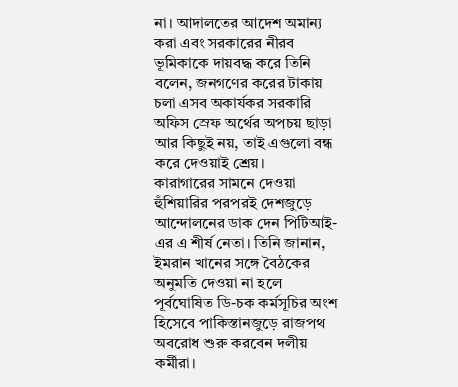না। আদালতের আদেশ অমান্য করা এবং সরকারের নীরব ভূমিকাকে দায়বদ্ধ করে তিনি বলেন, জনগণের করের টাকায় চলা এসব অকার্যকর সরকারি অফিস স্রেফ অর্থের অপচয় ছাড়া আর কিছুই নয়, তাই এগুলো বন্ধ করে দেওয়াই শ্রেয়।
কারাগারের সামনে দেওয়া হুঁশিয়ারির পরপরই দেশজুড়ে আন্দোলনের ডাক দেন পিটিআই-এর এ শীর্ষ নেতা। তিনি জানান, ইমরান খানের সঙ্গে বৈঠকের অনুমতি দেওয়া না হলে পূর্বঘোষিত ডি-চক কর্মসূচির অংশ হিসেবে পাকিস্তানজুড়ে রাজপথ অবরোধ শুরু করবেন দলীয় কর্মীরা।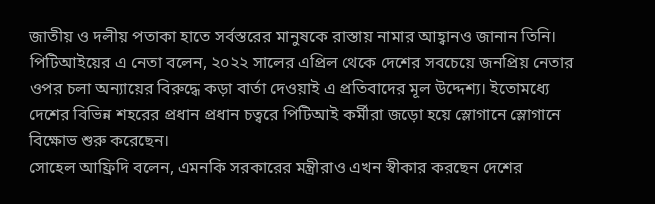জাতীয় ও দলীয় পতাকা হাতে সর্বস্তরের মানুষকে রাস্তায় নামার আহ্বানও জানান তিনি। পিটিআইয়ের এ নেতা বলেন, ২০২২ সালের এপ্রিল থেকে দেশের সবচেয়ে জনপ্রিয় নেতার ওপর চলা অন্যায়ের বিরুদ্ধে কড়া বার্তা দেওয়াই এ প্রতিবাদের মূল উদ্দেশ্য। ইতোমধ্যে দেশের বিভিন্ন শহরের প্রধান প্রধান চত্বরে পিটিআই কর্মীরা জড়ো হয়ে স্লোগানে স্লোগানে বিক্ষোভ শুরু করেছেন।
সোহেল আফ্রিদি বলেন, এমনকি সরকারের মন্ত্রীরাও এখন স্বীকার করছেন দেশের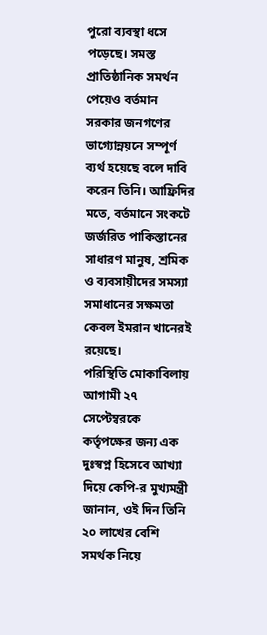পুরো ব্যবস্থা ধসে পড়েছে। সমস্ত প্রাতিষ্ঠানিক সমর্থন পেয়েও বর্তমান সরকার জনগণের ভাগ্যোন্নয়নে সম্পূর্ণ ব্যর্থ হয়েছে বলে দাবি করেন তিনি। আফ্রিদির মতে, বর্তমানে সংকটে জর্জরিত পাকিস্তানের সাধারণ মানুষ, শ্রমিক ও ব্যবসায়ীদের সমস্যা সমাধানের সক্ষমতা কেবল ইমরান খানেরই রয়েছে।
পরিস্থিতি মোকাবিলায় আগামী ২৭ সেপ্টেম্বরকে কর্তৃপক্ষের জন্য এক দুঃস্বপ্ন হিসেবে আখ্যা দিয়ে কেপি-র মুখ্যমন্ত্রী জানান, ওই দিন তিনি ২০ লাখের বেশি সমর্থক নিয়ে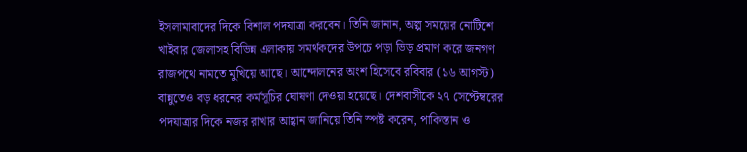ইসলামাবাদের দিকে বিশাল পদযাত্রা করবেন। তিনি জানান, অল্প সময়ের নোটিশে খাইবার জেলাসহ বিভিন্ন এলাকায় সমর্থকদের উপচে পড়া ভিড় প্রমাণ করে জনগণ রাজপথে নামতে মুখিয়ে আছে। আন্দোলনের অংশ হিসেবে রবিবার (১৬ আগস্ট) বান্নুতেও বড় ধরনের কর্মসূচির ঘোষণা দেওয়া হয়েছে। দেশবাসীকে ২৭ সেপ্টেম্বরের পদযাত্রার দিকে নজর রাখার আহ্বান জানিয়ে তিনি স্পষ্ট করেন, পাকিস্তান ও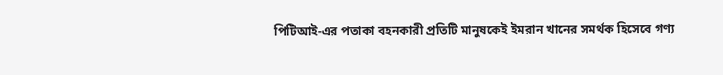পিটিআই-এর পতাকা বহনকারী প্রতিটি মানুষকেই ইমরান খানের সমর্থক হিসেবে গণ্য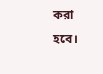করা হবে।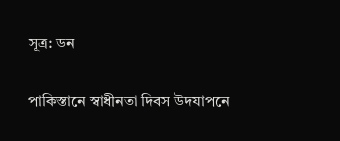সূত্র: ডন

পাকিস্তানে স্বাধীনতা দিবস উদযাপনে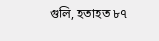গুলি, হতাহত ৮৭